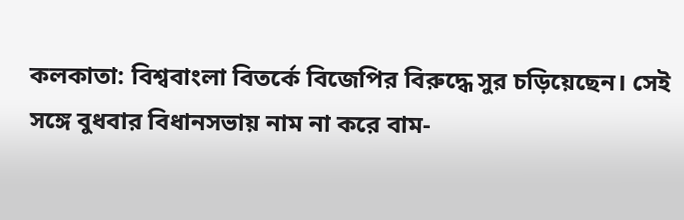কলকাতা: বিশ্ববাংলা বিতর্কে বিজেপির বিরুদ্ধে সুর চড়িয়েছেন। সেই সঙ্গে বুধবার বিধানসভায় নাম না করে বাম-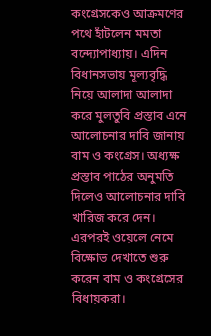কংগ্রেসকেও আক্রমণের পথে হাঁটলেন মমতা বন্দ্যোপাধ্যায়। এদিন বিধানসভায় মূল্যবৃদ্ধি নিয়ে আলাদা আলাদা করে মুলতুবি প্রস্তাব এনে আলোচনার দাবি জানায় বাম ও কংগ্রেস। অধ্যক্ষ প্রস্তাব পাঠের অনুমতি দিলেও আলোচনার দাবি খারিজ করে দেন। এরপরই ওয়েলে নেমে বিক্ষোভ দেখাতে শুরু করেন বাম ও কংগ্রেসের বিধায়করা।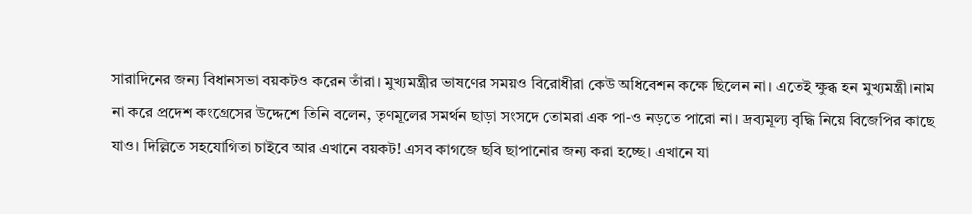সারাদিনের জন্য বিধানসভা বয়কটও করেন তাঁরা। মুখ্যমন্ত্রীর ভাষণের সময়ও বিরোধীরা কেউ অধিবেশন কক্ষে ছিলেন না। এতেই ক্ষুব্ধ হন মুখ্যমন্ত্রী।নাম না করে প্রদেশ কংগ্রেসের উদ্দেশে তিনি বলেন, তৃণমূলের সমর্থন ছাড়া সংসদে তোমরা এক পা-ও নড়তে পারো না। দ্রব্যমূল্য বৃদ্ধি নিয়ে বিজেপির কাছে যাও। দিল্লিতে সহযোগিতা চাইবে আর এখানে বয়কট! এসব কাগজে ছবি ছাপানোর জন্য করা হচ্ছে। এখানে যা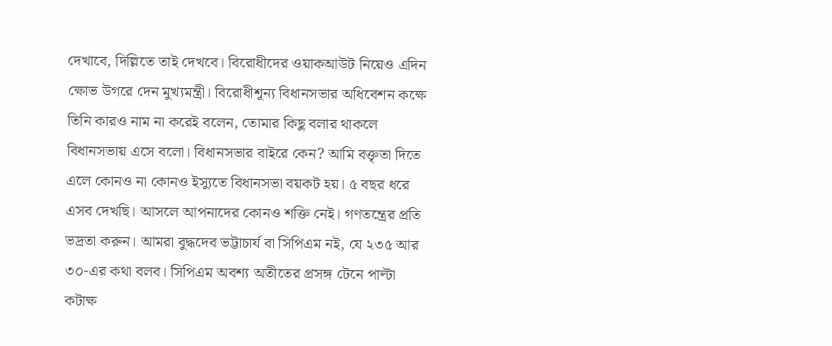দেখাবে, দিল্লিতে তাই দেখবে। বিরোধীদের ওয়াকআউট নিয়েও এদিন ক্ষোভ উগরে দেন মুখ্যমন্ত্রী। বিরোধীশূন্য বিধানসভার অধিবেশন কক্ষে তিনি কারও নাম না করেই বলেন, তোমার কিছু বলার থাকলে বিধানসভায় এসে বলো। বিধানসভার বাইরে কেন? আমি বক্তৃতা দিতে এলে কোনও না কোনও ইস্যুতে বিধানসভা বয়কট হয়। ৫ বছর ধরে এসব দেখছি। আসলে আপনাদের কোনও শক্তি নেই। গণতন্ত্রের প্রতি ভদ্রতা করুন। আমরা বুদ্ধদেব ভট্টাচার্য বা সিপিএম নই, যে ২৩৫ আর ৩০-এর কথা বলব। সিপিএম অবশ্য অতীতের প্রসঙ্গ টেনে পাল্টা কটাক্ষ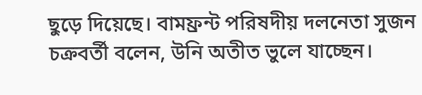ছুড়ে দিয়েছে। বামফ্রন্ট পরিষদীয় দলনেতা সুজন চক্রবর্তী বলেন, উনি অতীত ভুলে যাচ্ছেন।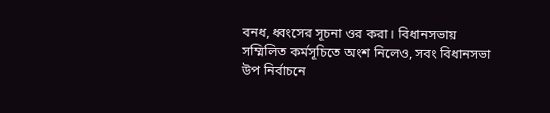বনধ, ধ্বংসের সূচনা ওর করা। বিধানসভায় সম্মিলিত কর্মসূচিতে অংশ নিলেও, সবং বিধানসভা উপ নির্বাচনে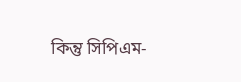কিন্তু সিপিএম-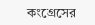কংগ্রেসের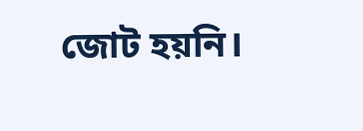জোট হয়নি।